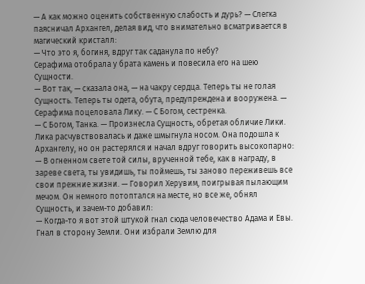— А как можно оценить собственную слабость и дурь? — Слегка паясничал Архангел, делая вид, что внимательно всматривается в магический кристалл:
— Что это я, богиня, вдруг так саданула по небу?
Серафима отобрала у брата камень и повесила его на шею Сущности.
— Вот так, — сказала она, — на чакру сердца. Теперь ты не голая Сущность. Теперь ты одета, обута, предупреждена и вооружена. — Серафима поцеловала Лику. — С Богом, сестренка.
— С Богом, Танка. — Произнесла Сущность, обретая обличие Лики.
Лика расчувствовалась и даже шмыгнула носом. Она подошла к Архангелу, но он растерялся и начал вдруг говорить высокопарно:
— В огненном свете той силы, врученной тебе, как в награду, в зареве света, ты увидишь, ты поймешь, ты заново переживешь все свои прежние жизни. — Говорил Херувим, поигрывая пылающим мечом. Он немного потоптался на месте, но все же, обнял Сущность, и зачем-то добавил:
— Когда-то я вот этой штукой гнал сюда человечество Адама и Евы. Гнал в сторону Земли. Они избрали Землю для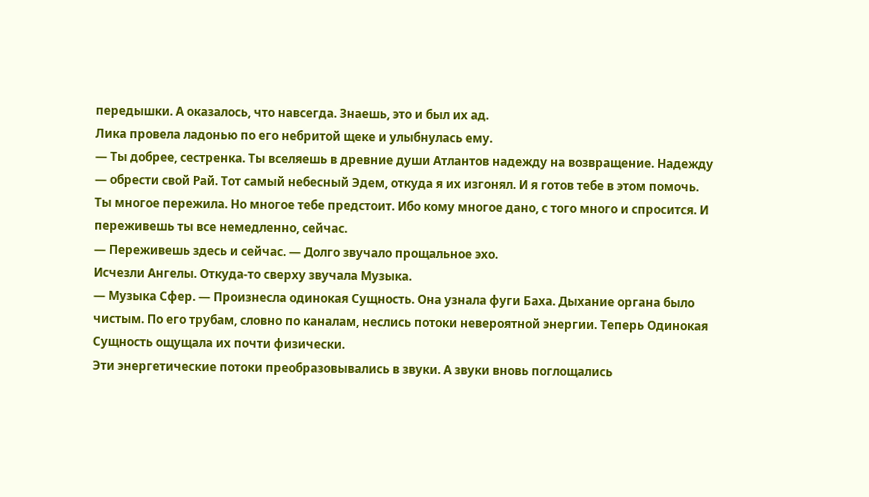передышки. А оказалось, что навсегда. Знаешь, это и был их ад.
Лика провела ладонью по его небритой щеке и улыбнулась ему.
— Ты добрее, сестренка. Ты вселяешь в древние души Атлантов надежду на возвращение. Надежду — обрести свой Рай. Тот самый небесный Эдем, откуда я их изгонял. И я готов тебе в этом помочь. Ты многое пережила. Но многое тебе предстоит. Ибо кому многое дано, с того много и спросится. И переживешь ты все немедленно, сейчас.
— Переживешь здесь и сейчас. — Долго звучало прощальное эхо.
Исчезли Ангелы. Откуда-то сверху звучала Музыка.
— Музыка Сфер. — Произнесла одинокая Сущность. Она узнала фуги Баха. Дыхание органа было чистым. По его трубам, словно по каналам, неслись потоки невероятной энергии. Теперь Одинокая Сущность ощущала их почти физически.
Эти энергетические потоки преобразовывались в звуки. А звуки вновь поглощались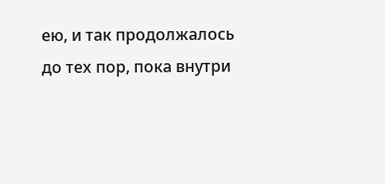ею, и так продолжалось до тех пор, пока внутри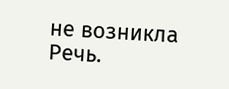не возникла Речь.